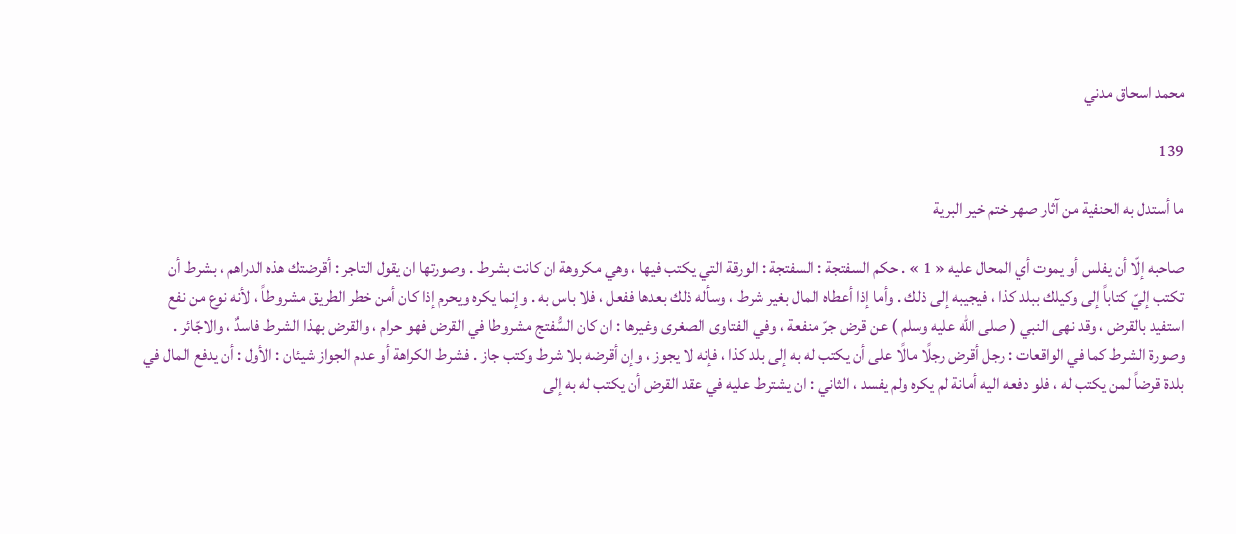محمد اسحاق مدني

139

ما أستدل به الحنفية من آثار صهر ختم خير البرية

صاحبه إلّا أن يفلس أو يموت أي المحال عليه « 1 » . حكم السفتجة : السفتجة : الورقة التي يكتب فيها ، وهي مكروهة ان كانت بشرط . وصورتها ان يقول التاجر : أقرضتك هذه الدراهم ، بشرط أن تكتب إليّ كتاباً إلى وكيلك ببلد كذا ، فيجيبه إلى ذلك . وأما إذا أعطاه المال بغير شرط ، وسأله ذلك بعدها ففعل ، فلا باس به . وإنما يكره ويحرم إذا كان أمن خطر الطريق مشروطاً ، لأنه نوع من نفع استفيد بالقرض ، وقد نهى النبي ( صلى الله عليه وسلم ) عن قرض جرّ منفعة ، وفي الفتاوى الصغرى وغيرها : ان كان السُّفتج مشروطا في القرض فهو حرام ، والقرض بهذا الشرط فاسدٌ ، والاجّائر . وصورة الشرط كما في الواقعات : رجل أقرض رجلًا مالًا على أن يكتب له به إلى بلد كذا ، فإنه لا يجوز ، وإن أقرضه بلا شرط وكتب جاز . فشرط الكراهة أو عدم الجواز شيئان : الأول : أن يدفع المال في بلدة قرضاً لمن يكتب له ، فلو دفعه اليه أمانة لم يكره ولم يفسد ، الثاني : ان يشترط عليه في عقد القرض أن يكتب له به إلى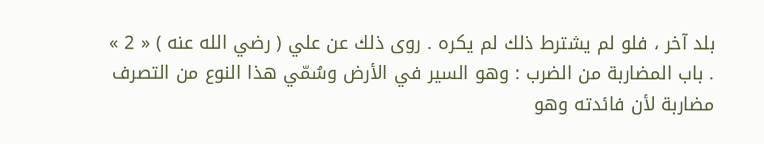بلد آخر ، فلو لم يشترط ذلك لم يكره . روى ذلك عن علي ( رضي الله عنه ) « 2 » . باب المضاربة من الضرب : وهو السير في الأرض وسُمّي هذا النوع من التصرف مضاربة لأن فائدته وهو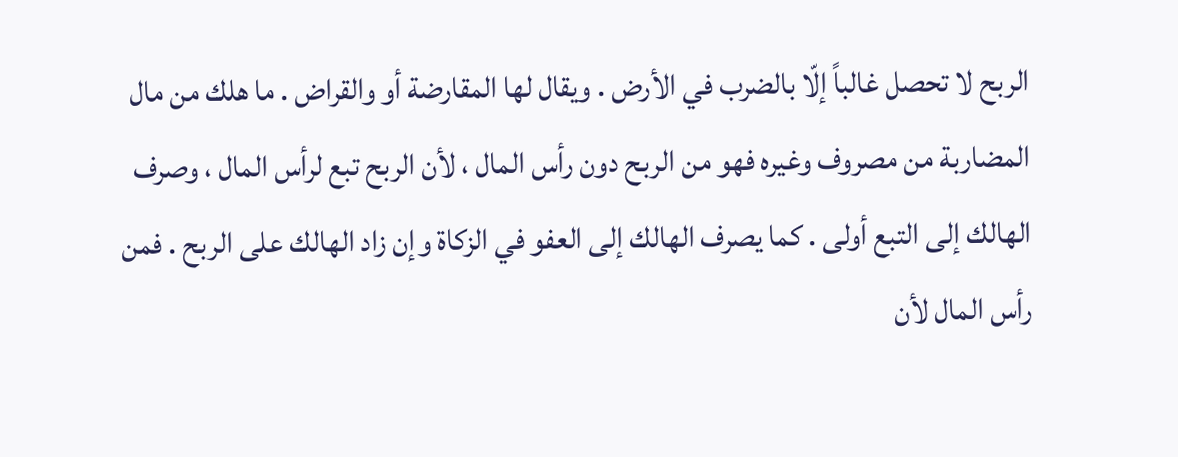الربح لا تحصل غالباً إلّا بالضرب في الأرض . ويقال لها المقارضة أو والقراض . ما هلك من مال المضاربة من مصروف وغيره فهو من الربح دون رأس المال ، لأن الربح تبع لرأس المال ، وصرف الهالك إلى التبع أولى . كما يصرف الهالك إلى العفو في الزكاة وإن زاد الهالك على الربح . فمن رأس المال لأن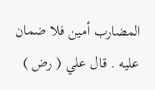المضارب أمين فلا ضمان عليه . قال علي ( رض )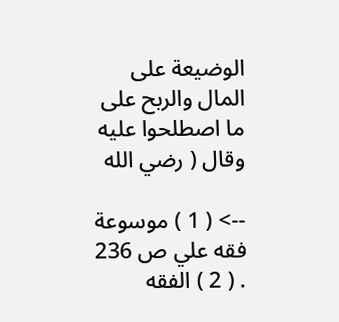الوضيعة على المال والربح على ما اصطلحوا عليه وقال ( رضي الله

--> ( 1 ) موسوعة فقه علي ص 236 . ( 2 ) الفقه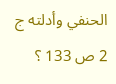الحنفي وأدلته ج 2 ص 133 ؟